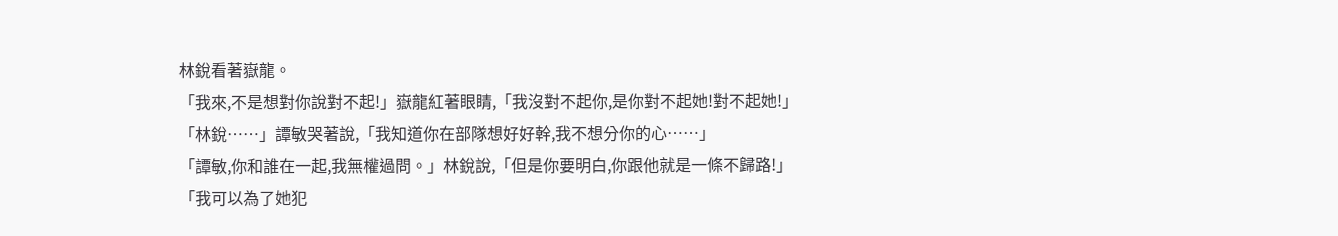林銳看著嶽龍。
「我來,不是想對你說對不起!」嶽龍紅著眼睛,「我沒對不起你,是你對不起她!對不起她!」
「林銳……」譚敏哭著說,「我知道你在部隊想好好幹,我不想分你的心……」
「譚敏,你和誰在一起,我無權過問。」林銳說,「但是你要明白,你跟他就是一條不歸路!」
「我可以為了她犯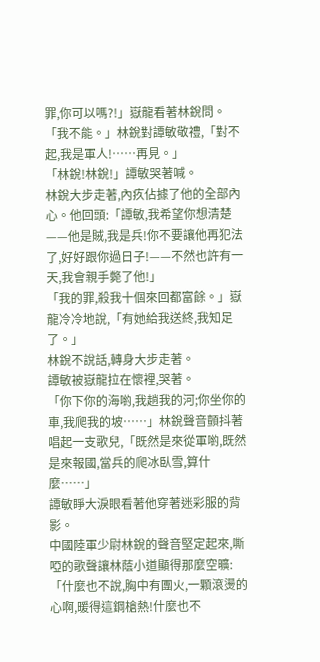罪,你可以嗎?!」嶽龍看著林銳問。
「我不能。」林銳對譚敏敬禮,「對不起,我是軍人!……再見。」
「林銳!林銳!」譚敏哭著喊。
林銳大步走著,內疚佔據了他的全部內心。他回頭:「譚敏,我希望你想清楚——他是賊,我是兵!你不要讓他再犯法了,好好跟你過日子!——不然也許有一天,我會親手斃了他!」
「我的罪,殺我十個來回都富餘。」嶽龍冷冷地說,「有她給我送終,我知足了。」
林銳不說話,轉身大步走著。
譚敏被嶽龍拉在懷裡,哭著。
「你下你的海喲,我趟我的河;你坐你的車,我爬我的坡……」林銳聲音顫抖著唱起一支歌兒,「既然是來從軍喲,既然是來報國,當兵的爬冰臥雪,算什麼……」
譚敏睜大淚眼看著他穿著迷彩服的背影。
中國陸軍少尉林銳的聲音堅定起來,嘶啞的歌聲讓林蔭小道顯得那麼空曠:「什麼也不說,胸中有團火,一顆滾燙的心啊,暖得這鋼槍熱!什麼也不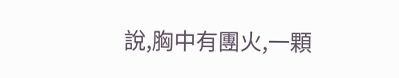說,胸中有團火,一顆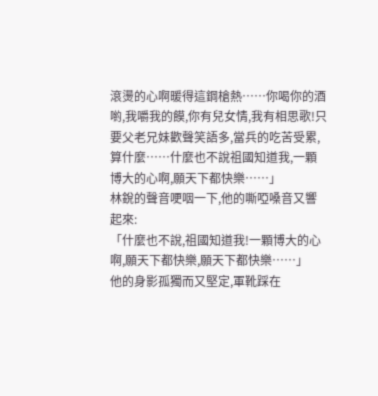滾燙的心啊暖得這鋼槍熱……你喝你的酒喲,我嚼我的饃,你有兒女情,我有相思歌!只要父老兄妹歡聲笑語多,當兵的吃苦受累,算什麼……什麼也不說祖國知道我,一顆博大的心啊,願天下都快樂……」
林銳的聲音哽咽一下,他的嘶啞嗓音又響起來:
「什麼也不說,祖國知道我!一顆博大的心啊,願天下都快樂,願天下都快樂……」
他的身影孤獨而又堅定,軍靴踩在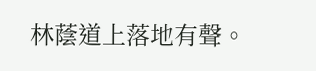林蔭道上落地有聲。